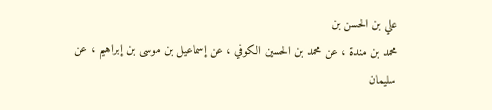علي بن الحسن بن
محمد بن مندة ، عن محمد بن الحسين الكوفي ، عن إسماعيل بن موسى بن إبراهيم ، عن
سليمان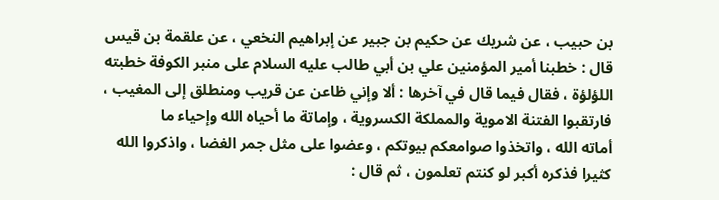بن حبيب ، عن شريك عن حكيم بن جبير عن إبراهيم النخعي ، عن علقمة بن قيس
قال : خطبنا أمير المؤمنين علي بن أبي طالب عليه السلام على منبر الكوفة خطبته
اللؤلؤة ، فقال فيما قال في آخرها : ألا وإني ظاعن عن قريب ومنطلق إلى المغيب ،
فارتقبوا الفتنة الاموية والمملكة الكسروية ، وإماتة ما أحياه الله وإحياء ما
أماته الله ، واتخذوا صوامعكم بيوتكم ، وعضوا على مثل جمر الغضا ، واذكروا الله
كثيرا فذكره أكبر لو كنتم تعلمون ، ثم قال :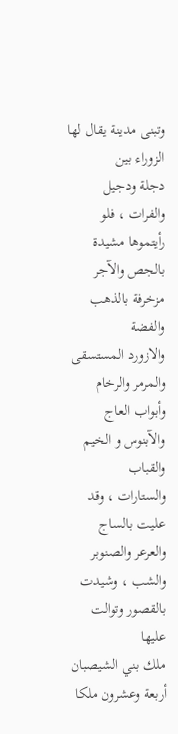وتبنى مدينة يقال لها الزوراء بين
دجلة ودجيل والفرات ، فلو رأيتموها مشيدة بالجص والآجر مزخرفة بالذهب والفضة
والازورد المستسقى والمرمر والرخام وأبواب العاج والآبنوس و الخيم والقباب
والستارات ، وقد عليت بالساج والعرعر والصنوبر والشب ، وشيدت بالقصور وتوالت عليها
ملك بني الشيصبان أربعة وعشرون ملكا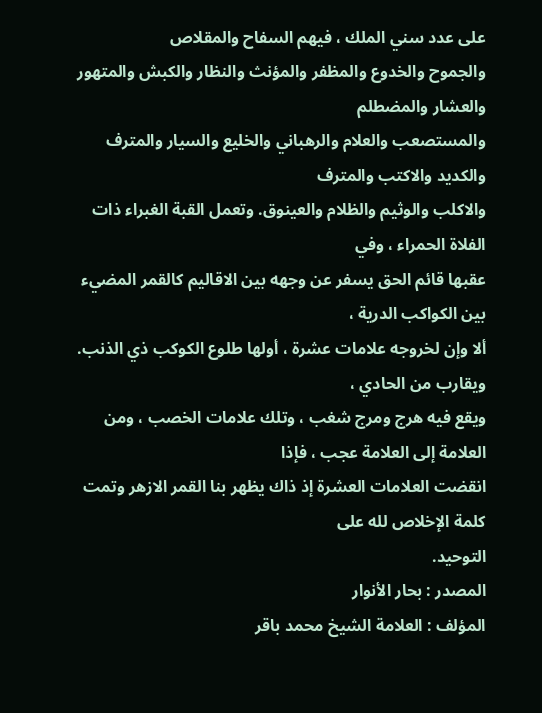على عدد سني الملك ، فيهم السفاح والمقلاص
والجموح والخدوع والمظفر والمؤنث والنظار والكبش والمتهور والعشار والمضطلم
والمستصعب والعلام والرهباني والخليع والسيار والمترف والكديد والاكتب والمترف
والاكلب والوثيم والظلام والعينوق. وتعمل القبة الغبراء ذات الفلاة الحمراء ، وفي
عقبها قائم الحق يسفر عن وجهه بين الاقاليم كالقمر المضيء بين الكواكب الدرية ،
ألا وإن لخروجه علامات عشرة ، أولها طلوع الكوكب ذي الذنب. ويقارب من الحادي ،
ويقع فيه هرج ومرج شغب ، وتلك علامات الخصب ، ومن العلامة إلى العلامة عجب ، فإذا
انقضت العلامات العشرة إذ ذاك يظهر بنا القمر الازهر وتمت كلمة الإخلاص لله على
التوحيد.
المصدر : بحار الأنوار
المؤلف : العلامة الشيخ محمد باقر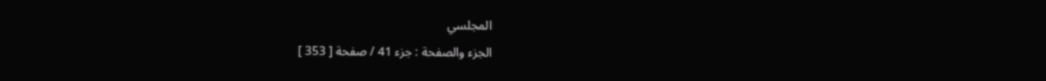المجلسي
الجزء والصفحة : جزء 41 / صفحة [ 353 ]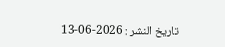تاريخ النشر : 2026-06-13